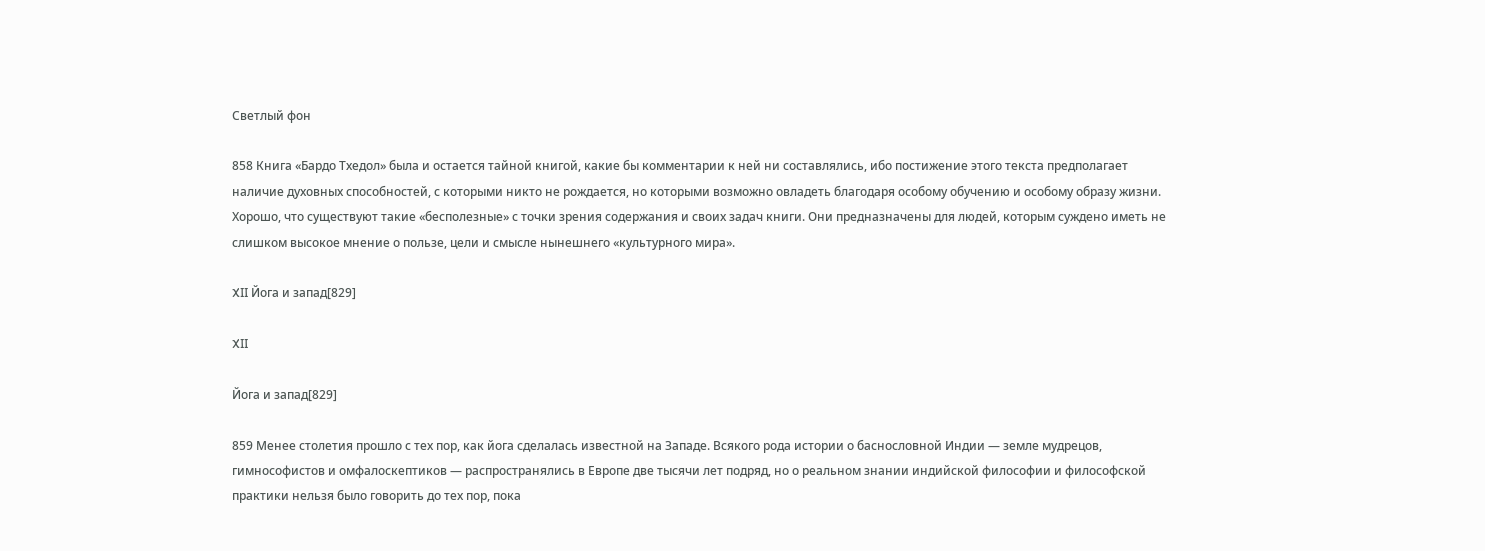Светлый фон

858 Книга «Бардо Тхедол» была и остается тайной книгой, какие бы комментарии к ней ни составлялись, ибо постижение этого текста предполагает наличие духовных способностей, с которыми никто не рождается, но которыми возможно овладеть благодаря особому обучению и особому образу жизни. Хорошо, что существуют такие «бесполезные» с точки зрения содержания и своих задач книги. Они предназначены для людей, которым суждено иметь не слишком высокое мнение о пользе, цели и смысле нынешнего «культурного мира».

XII Йога и запад[829]

XII

Йога и запад[829]

859 Менее столетия прошло с тех пор, как йога сделалась известной на Западе. Всякого рода истории о баснословной Индии — земле мудрецов, гимнософистов и омфалоскептиков — распространялись в Европе две тысячи лет подряд, но о реальном знании индийской философии и философской практики нельзя было говорить до тех пор, пока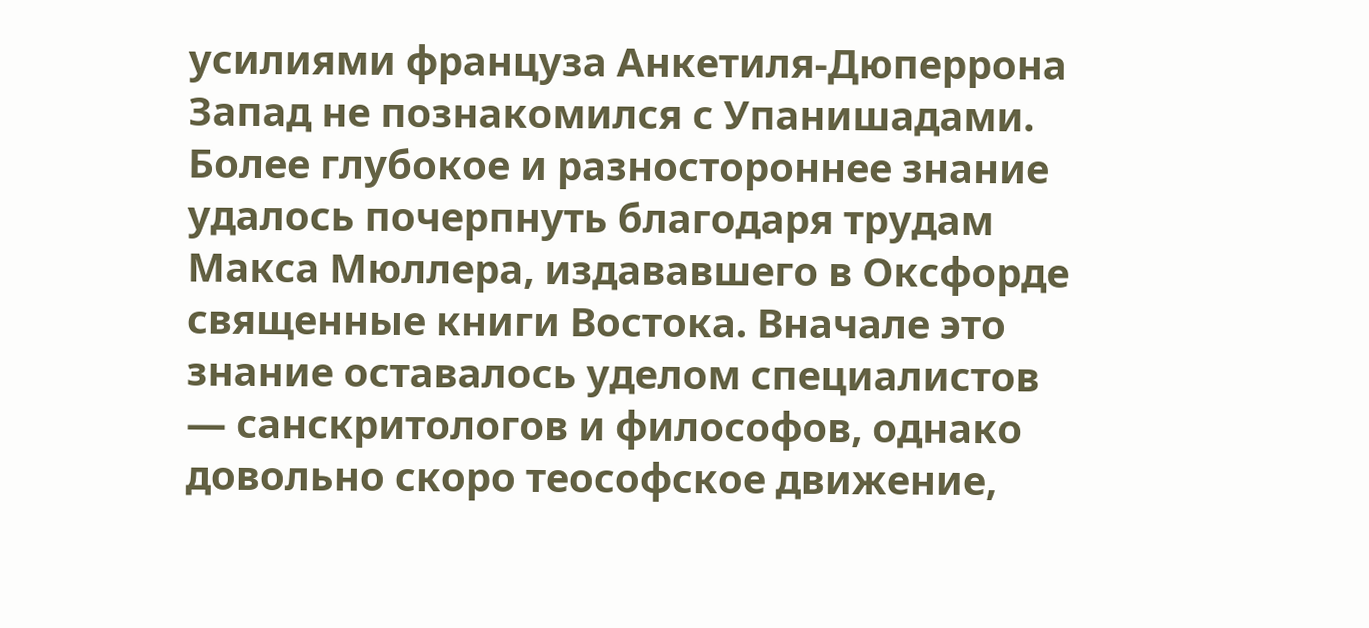усилиями француза Анкетиля-Дюперрона Запад не познакомился с Упанишадами. Более глубокое и разностороннее знание удалось почерпнуть благодаря трудам Макса Мюллера, издававшего в Оксфорде священные книги Востока. Вначале это знание оставалось уделом специалистов — санскритологов и философов, однако довольно скоро теософское движение,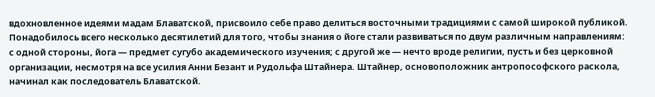вдохновленное идеями мадам Блаватской, присвоило себе право делиться восточными традициями с самой широкой публикой. Понадобилось всего несколько десятилетий для того, чтобы знания о йоге стали развиваться по двум различным направлениям: с одной стороны, йога — предмет сугубо академического изучения; с другой же — нечто вроде религии, пусть и без церковной организации, несмотря на все усилия Анни Безант и Рудольфа Штайнера. Штайнер, основоположник антропософского раскола, начинал как последователь Блаватской.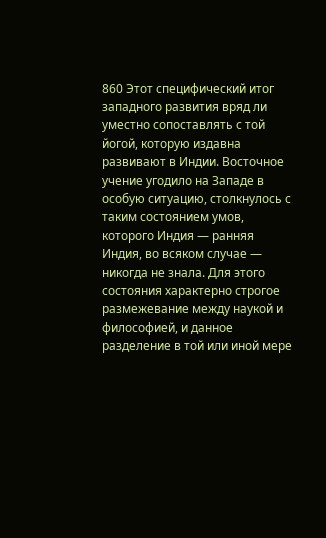860 Этот специфический итог западного развития вряд ли уместно сопоставлять с той йогой, которую издавна развивают в Индии. Восточное учение угодило на Западе в особую ситуацию, столкнулось с таким состоянием умов, которого Индия — ранняя Индия, во всяком случае — никогда не знала. Для этого состояния характерно строгое размежевание между наукой и философией, и данное разделение в той или иной мере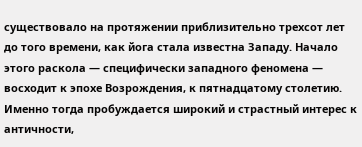существовало на протяжении приблизительно трехсот лет до того времени, как йога стала известна Западу. Начало этого раскола — специфически западного феномена — восходит к эпохе Возрождения, к пятнадцатому столетию. Именно тогда пробуждается широкий и страстный интерес к античности,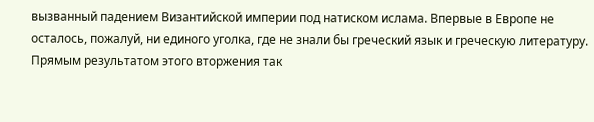вызванный падением Византийской империи под натиском ислама. Впервые в Европе не осталось, пожалуй, ни единого уголка, где не знали бы греческий язык и греческую литературу. Прямым результатом этого вторжения так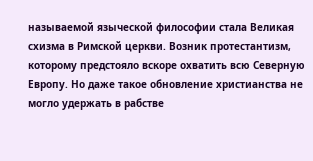называемой языческой философии стала Великая схизма в Римской церкви. Возник протестантизм, которому предстояло вскоре охватить всю Северную Европу. Но даже такое обновление христианства не могло удержать в рабстве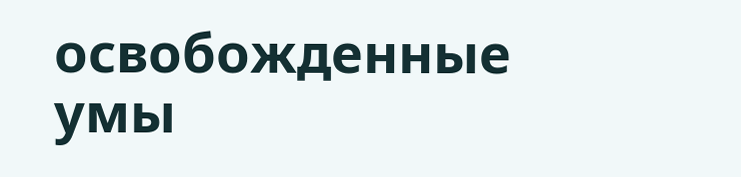освобожденные умы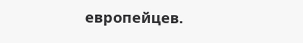европейцев.